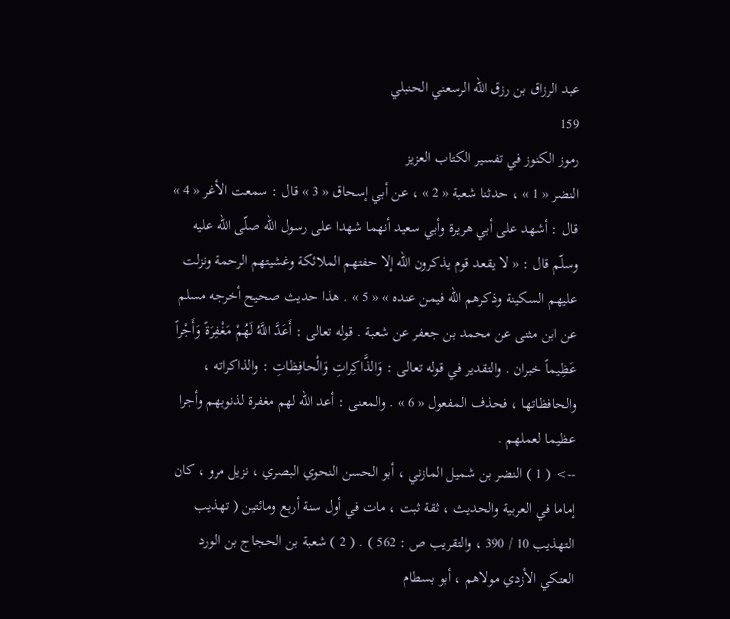عبد الرزاق بن رزق الله الرسعني الحنبلي
159
رموز الكنوز في تفسير الكتاب العزيز
النضر « 1 » ، حدثنا شعبة « 2 » ، عن أبي إسحاق « 3 » قال : سمعت الأغر « 4 » قال : أشهد على أبي هريرة وأبي سعيد أنهما شهدا على رسول اللّه صلّى اللّه عليه وسلّم قال : « لا يقعد قوم يذكرون اللّه إلا حفتهم الملائكة وغشيتهم الرحمة ونزلت عليهم السكينة وذكرهم اللّه فيمن عنده » « 5 » . هذا حديث صحيح أخرجه مسلم عن ابن مثنى عن محمد بن جعفر عن شعبة . قوله تعالى : أَعَدَّ اللَّهُ لَهُمْ مَغْفِرَةً وَأَجْراً عَظِيماً خبران . والتقدير في قوله تعالى : وَالذَّاكِراتِ وَالْحافِظاتِ : والذاكراته ، والحافظاتها ، فحذف المفعول « 6 » . والمعنى : أعد اللّه لهم مغفرة لذنوبهم وأجرا عظيما لعملهم .
--> ( 1 ) النضر بن شميل المازني ، أبو الحسن النحوي البصري ، نزيل مرو ، كان إماما في العربية والحديث ، ثقة ثبت ، مات في أول سنة أربع ومائتين ( تهذيب التهذيب 10 / 390 ، والتقريب ص : 562 ) . ( 2 ) شعبة بن الحجاج بن الورد العتكي الأزدي مولاهم ، أبو بسطام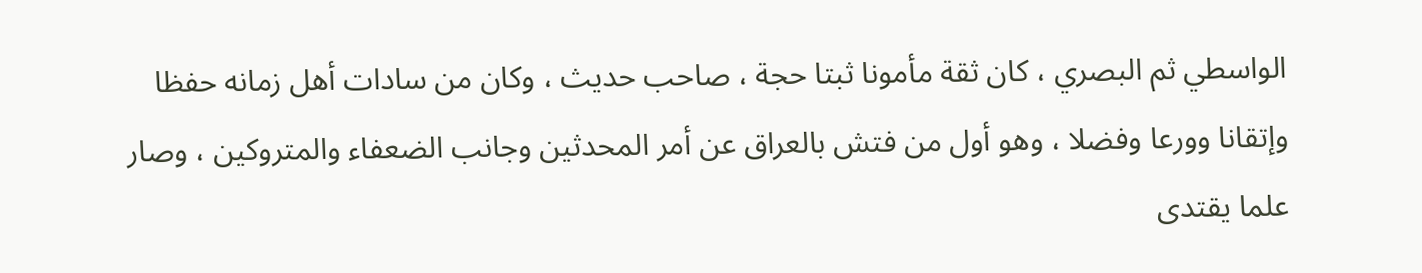الواسطي ثم البصري ، كان ثقة مأمونا ثبتا حجة ، صاحب حديث ، وكان من سادات أهل زمانه حفظا وإتقانا وورعا وفضلا ، وهو أول من فتش بالعراق عن أمر المحدثين وجانب الضعفاء والمتروكين ، وصار علما يقتدى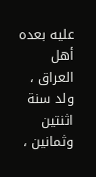عليه بعده أهل العراق ، ولد سنة اثنتين وثمانين ،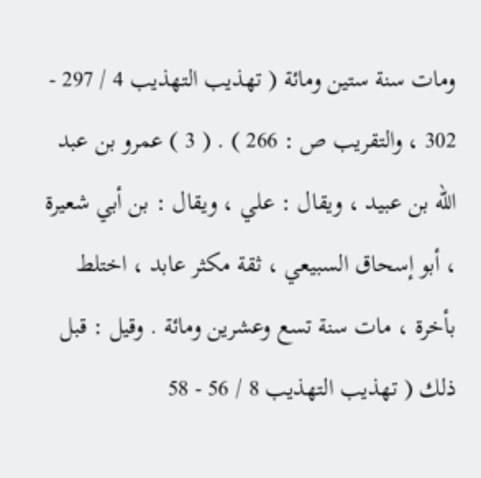ومات سنة ستين ومائة ( تهذيب التهذيب 4 / 297 - 302 ، والتقريب ص : 266 ) . ( 3 ) عمرو بن عبد اللّه بن عبيد ، ويقال : علي ، ويقال : بن أبي شعيرة ، أبو إسحاق السبيعي ، ثقة مكثر عابد ، اختلط بأخرة ، مات سنة تسع وعشرين ومائة . وقيل : قبل ذلك ( تهذيب التهذيب 8 / 56 - 58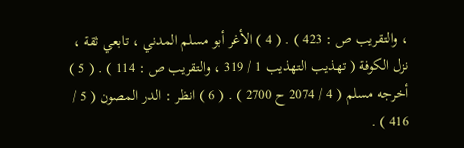، والتقريب ص : 423 ) . ( 4 ) الأغر أبو مسلم المدني ، تابعي ثقة ، نزل الكوفة ( تهذيب التهذيب 1 / 319 ، والتقريب ص : 114 ) . ( 5 ) أخرجه مسلم ( 4 / 2074 ح 2700 ) . ( 6 ) انظر : الدر المصون ( 5 / 416 ) .